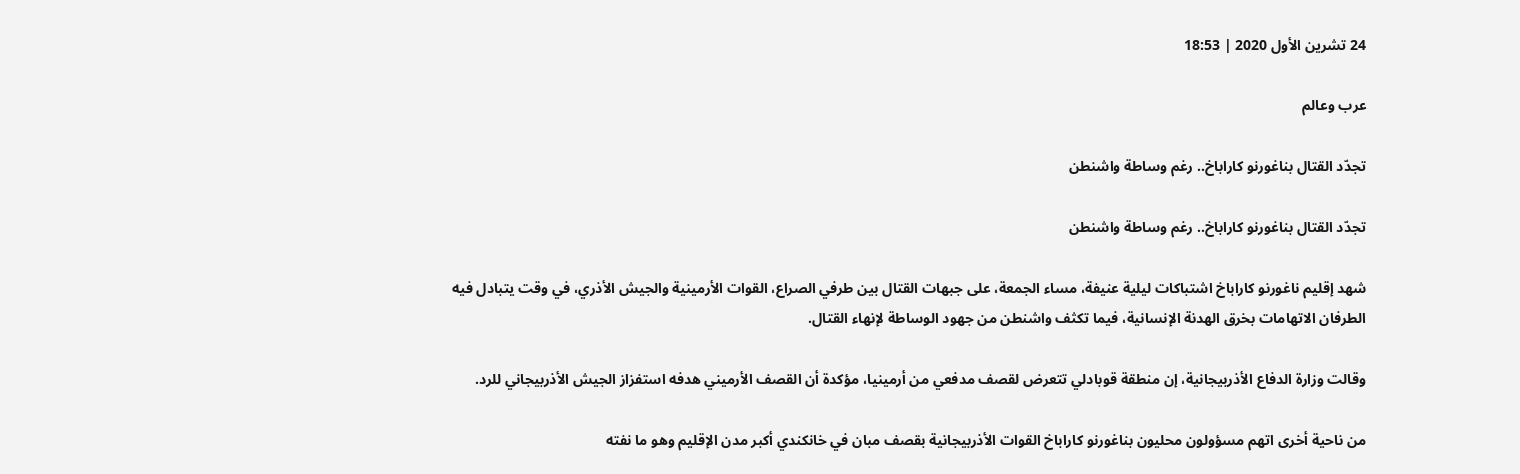24 تشرين الأول 2020 | 18:53

عرب وعالم

تجدّد القتال بناغورنو كاراباخ.. رغم وساطة واشنطن

تجدّد القتال بناغورنو كاراباخ.. رغم وساطة واشنطن

شهد إقليم ناغورنو كاراباخ اشتباكات ليلية عنيفة، مساء الجمعة، على جبهات القتال بين طرفي الصراع، القوات الأرمينية والجيش الأذري، في وقت يتبادل فيه الطرفان الاتهامات بخرق الهدنة الإنسانية، فيما تكثف واشنطن من جهود الوساطة لإنهاء القتال.

وقالت وزارة الدفاع الأذربيجانية، إن منطقة قوبادلي تتعرض لقصف مدفعي من أرمينيا، مؤكدة أن القصف الأرميني هدفه استفزاز الجيش الأذربيجاني للرد.

من ناحية أخرى اتهم مسؤولون محليون بناغورنو كاراباخ القوات الأذربيجانية بقصف مبان في خانكندي أكبر مدن الإقليم وهو ما نفته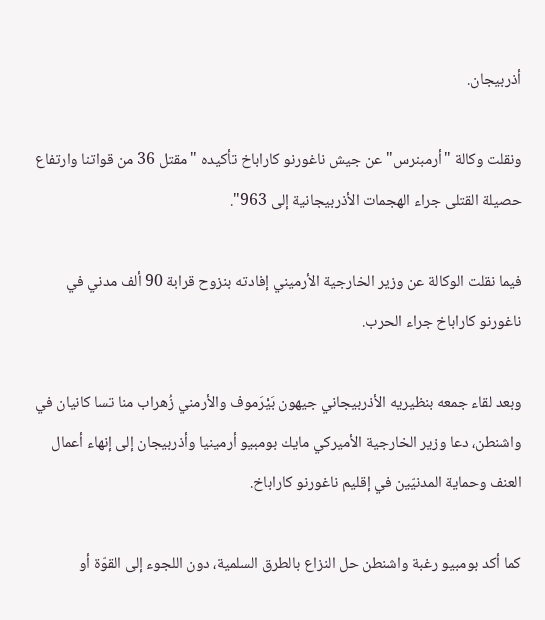أذربيجان.

ونقلت وكالة "أرمبنرس" عن جيش ناغورنو كاراباخ تأكيده "مقتل 36 من قواتنا وارتفاع حصيلة القتلى جراء الهجمات الأذربيجانية إلى 963".

فيما نقلت الوكالة عن وزير الخارجية الأرميني إفادته بنزوح قرابة 90 ألف مدني في ناغورنو كاراباخ جراء الحرب.

وبعد لقاء جمعه بنظيريه الأذربيجاني جيهون بَيْرَموف والأرمني زُهراب منا تسا كانيان في واشنطن، دعا وزير الخارجية الأميركي مايك بومبيو أرمينيا وأذربيجان إلى إنهاء أعمال العنف وحماية المدنيّين في إقليم ناغورنو كاراباخ.

كما أكد بومبيو رغبة واشنطن حل النزاع بالطرق السلمية، دون اللجوء إلى القوّة أو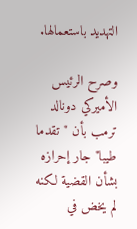التهديد باستعمالها.

وصرح الرئيس الأميركي دونالد ترمب بأن "تقدما طيبا" جار إحرازه بشأن القضية لكنه لم يخض في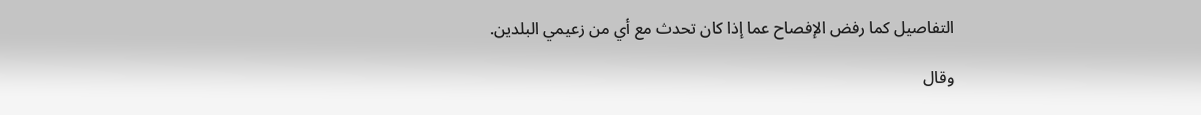التفاصيل كما رفض الإفصاح عما إذا كان تحدث مع أي من زعيمي البلدين.

وقال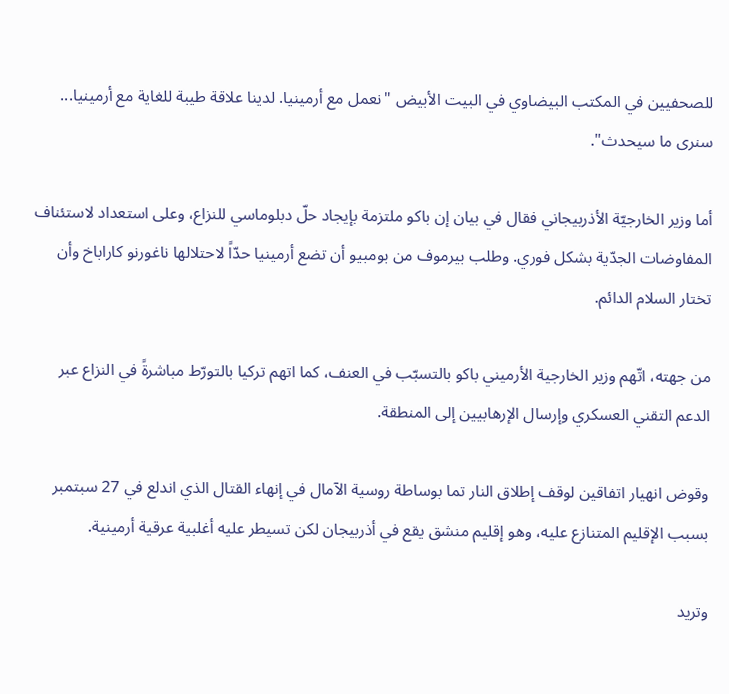للصحفيين في المكتب البيضاوي في البيت الأبيض "نعمل مع أرمينيا. لدينا علاقة طيبة للغاية مع أرمينيا... سنرى ما سيحدث".

أما وزير الخارجيّة الأذربيجاني فقال في بيان إن باكو ملتزمة بإيجاد حلّ دبلوماسي للنزاع، وعلى استعداد لاستئناف المفاوضات الجدّية بشكل فوري. وطلب بيرموف من بومبيو أن تضع أرمينيا حدّاً لاحتلالها ناغورنو كاراباخ وأن تختار السلام الدائم.

من جهته، اتّهم وزير الخارجية الأرميني باكو بالتسبّب في العنف، كما اتهم تركيا بالتورّط مباشرةً في النزاع عبر الدعم التقني العسكري وإرسال الإرهابيين إلى المنطقة.

وقوض انهيار اتفاقين لوقف إطلاق النار تما بوساطة روسية الآمال في إنهاء القتال الذي اندلع في 27 سبتمبر بسبب الإقليم المتنازع عليه، وهو إقليم منشق يقع في أذربيجان لكن تسيطر عليه أغلبية عرقية أرمينية.

وتريد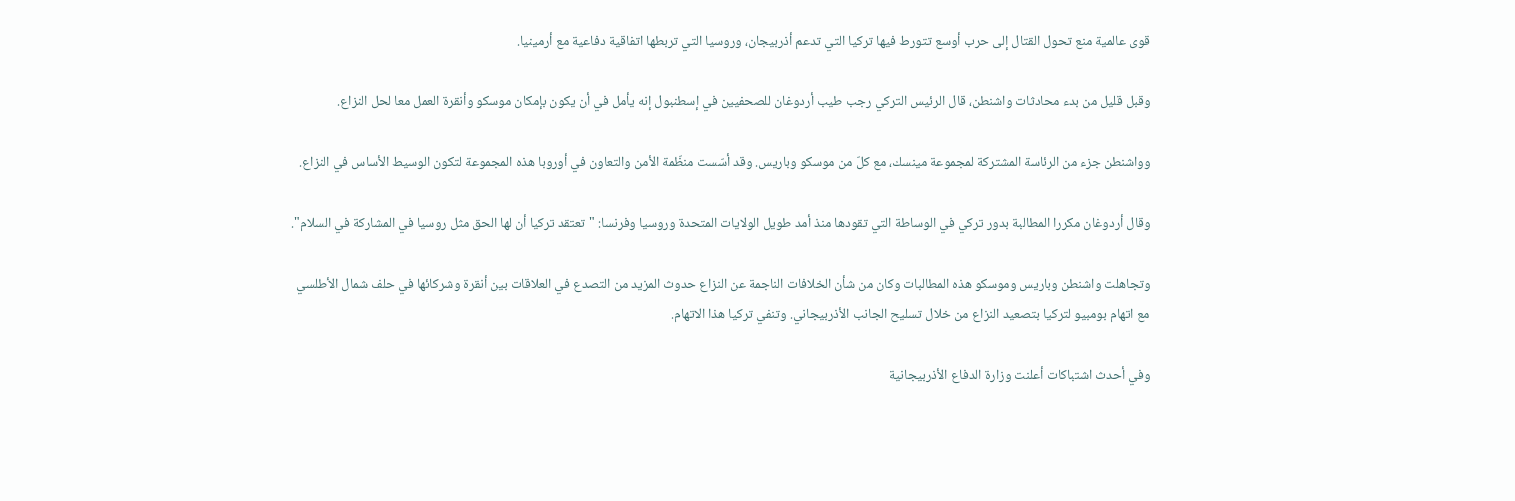قوى عالمية منع تحول القتال إلى حرب أوسع تتورط فيها تركيا التي تدعم أذربيجان، وروسيا التي تربطها اتفاقية دفاعية مع أرمينيا.

وقبل قليل من بدء محادثات واشنطن، قال الرئيس التركي رجب طيب أردوغان للصحفيين في إسطنبول إنه يأمل في أن يكون بإمكان موسكو وأنقرة العمل معا لحل النزاع.

وواشنطن جزء من الرئاسة المشتركة لمجموعة مينسك، مع كلّ من موسكو وباريس. وقد أسّست منظّمة الأمن والتعاون في أوروبا هذه المجموعة لتكون الوسيط الأساس في النزاع.

وقال أردوغان مكررا المطالبة بدور تركي في الوساطة التي تقودها منذ أمد طويل الولايات المتحدة وروسيا وفرنسا: "تعتقد تركيا أن لها الحق مثل روسيا في المشاركة في السلام".

وتجاهلت واشنطن وباريس وموسكو هذه المطالبات وكان من شأن الخلافات الناجمة عن النزاع حدوث المزيد من التصدع في العلاقات بين أنقرة وشركائها في حلف شمال الأطلسي مع اتهام بومبيو لتركيا بتصعيد النزاع من خلال تسليح الجانب الأذربيجاني. وتنفي تركيا هذا الاتهام.

وفي أحدث اشتباكات أعلنت وزارة الدفاع الأذربيجانية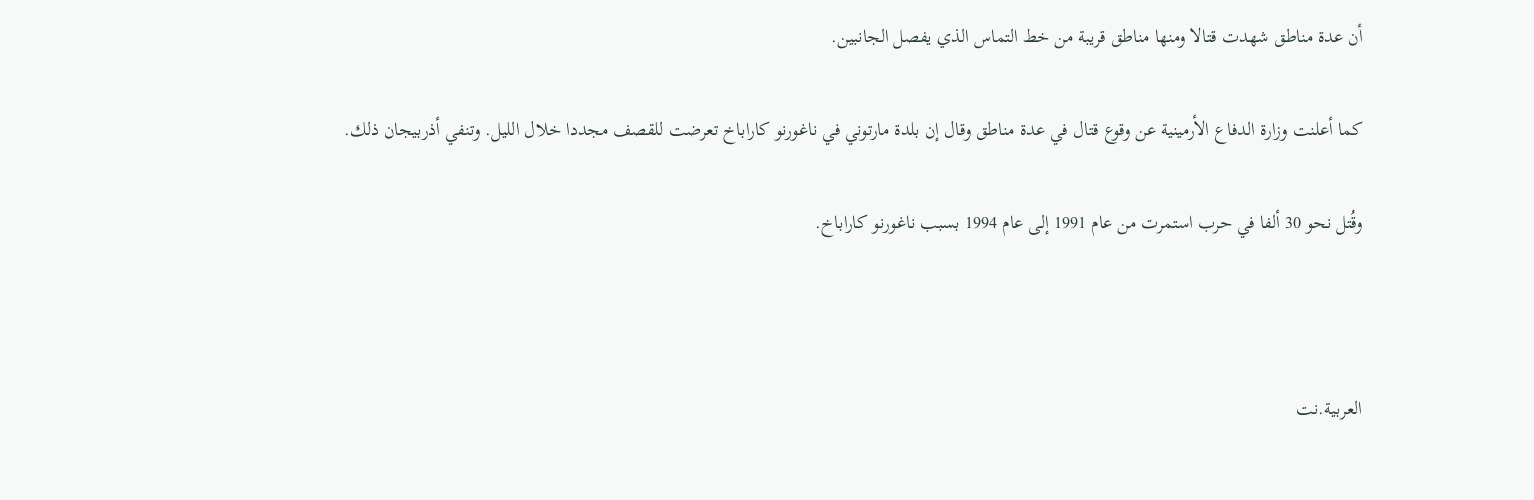أن عدة مناطق شهدت قتالا ومنها مناطق قريبة من خط التماس الذي يفصل الجانبين.

كما أعلنت وزارة الدفاع الأرمينية عن وقوع قتال في عدة مناطق وقال إن بلدة مارتوني في ناغورنو كاراباخ تعرضت للقصف مجددا خلال الليل. وتنفي أذربيجان ذلك.

وقُتل نحو 30 ألفا في حرب استمرت من عام 1991 إلى عام 1994 بسبب ناغورنو كاراباخ.



العربية.نت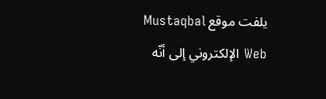يلفت موقع Mustaqbal Web الإلكتروني إلى أنّه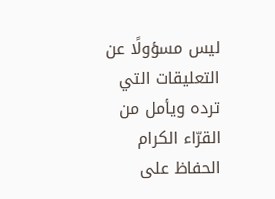ليس مسؤولًا عن التعليقات التي ترده ويأمل من القرّاء الكرام الحفاظ على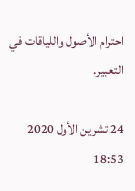احترام الأصول واللياقات في التعبير.

24 تشرين الأول 2020 18:53